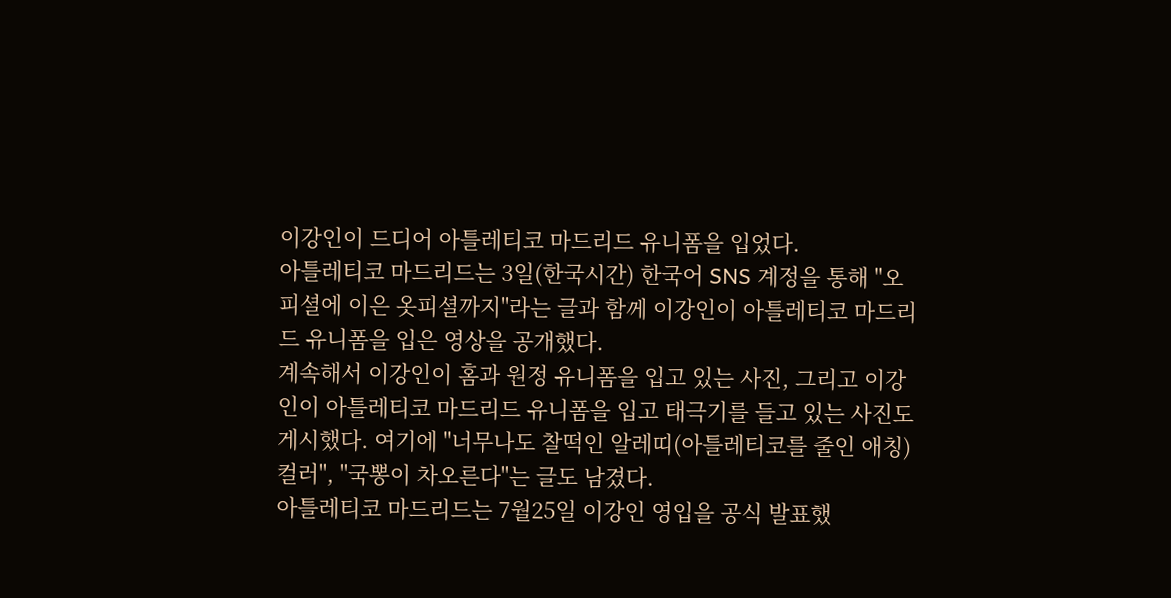이강인이 드디어 아틀레티코 마드리드 유니폼을 입었다.
아틀레티코 마드리드는 3일(한국시간) 한국어 SNS 계정을 통해 "오피셜에 이은 옷피셜까지"라는 글과 함께 이강인이 아틀레티코 마드리드 유니폼을 입은 영상을 공개했다.
계속해서 이강인이 홈과 원정 유니폼을 입고 있는 사진, 그리고 이강인이 아틀레티코 마드리드 유니폼을 입고 태극기를 들고 있는 사진도 게시했다. 여기에 "너무나도 찰떡인 알레띠(아틀레티코를 줄인 애칭) 컬러", "국뽕이 차오른다"는 글도 남겼다.
아틀레티코 마드리드는 7월25일 이강인 영입을 공식 발표했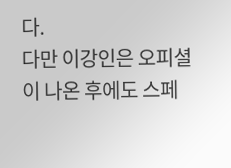다.
다만 이강인은 오피셜이 나온 후에도 스페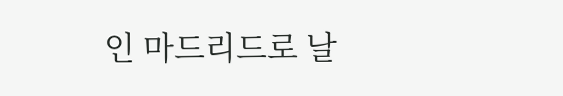인 마드리드로 날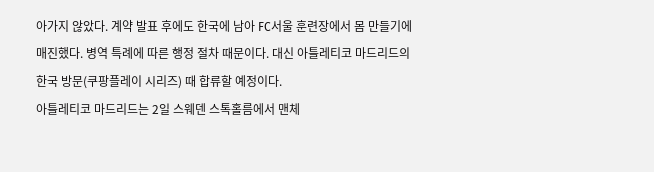아가지 않았다. 계약 발표 후에도 한국에 남아 FC서울 훈련장에서 몸 만들기에 매진했다. 병역 특례에 따른 행정 절차 때문이다. 대신 아틀레티코 마드리드의 한국 방문(쿠팡플레이 시리즈) 때 합류할 예정이다.
아틀레티코 마드리드는 2일 스웨덴 스톡홀름에서 맨체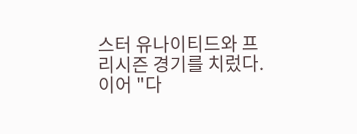스터 유나이티드와 프리시즌 경기를 치렀다. 이어 "다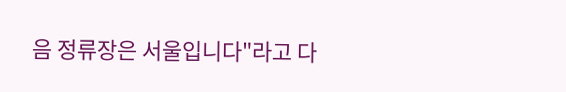음 정류장은 서울입니다"라고 다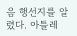음 행선지를 알렸다. 아틀레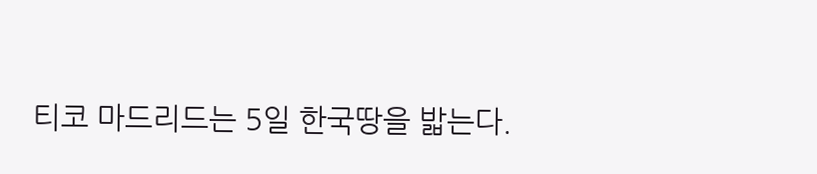티코 마드리드는 5일 한국땅을 밟는다.